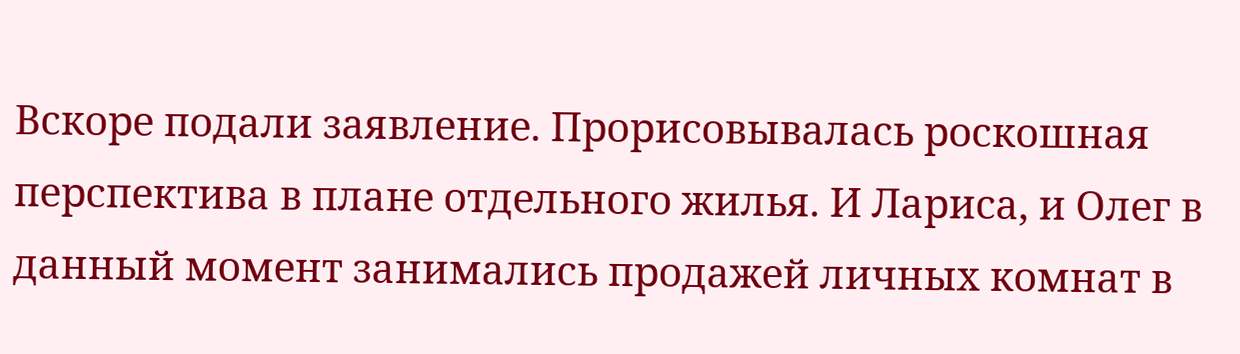Вскоре подали заявление. Прорисовывалась роскошная перспектива в плане отдельного жилья. И Лариса, и Олег в данный момент занимались продажей личных комнат в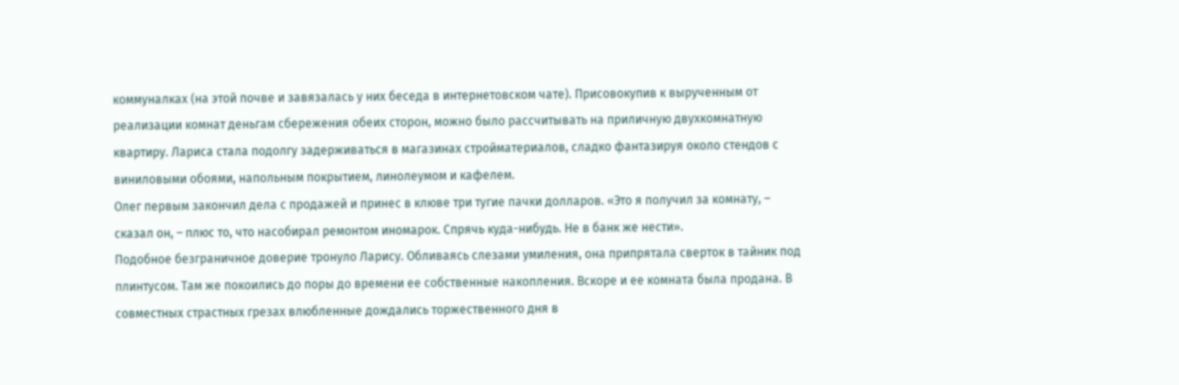коммуналках (на этой почве и завязалась у них беседа в интернетовском чате). Присовокупив к вырученным от реализации комнат деньгам сбережения обеих сторон, можно было рассчитывать на приличную двухкомнатную квартиру. Лариса стала подолгу задерживаться в магазинах стройматериалов, сладко фантазируя около стендов с виниловыми обоями, напольным покрытием, линолеумом и кафелем.
Олег первым закончил дела с продажей и принес в клюве три тугие пачки долларов. «Это я получил за комнату, – сказал он, – плюс то, что насобирал ремонтом иномарок. Спрячь куда-нибудь. Не в банк же нести».
Подобное безграничное доверие тронуло Ларису. Обливаясь слезами умиления, она припрятала сверток в тайник под плинтусом. Там же покоились до поры до времени ее собственные накопления. Вскоре и ее комната была продана. В совместных страстных грезах влюбленные дождались торжественного дня в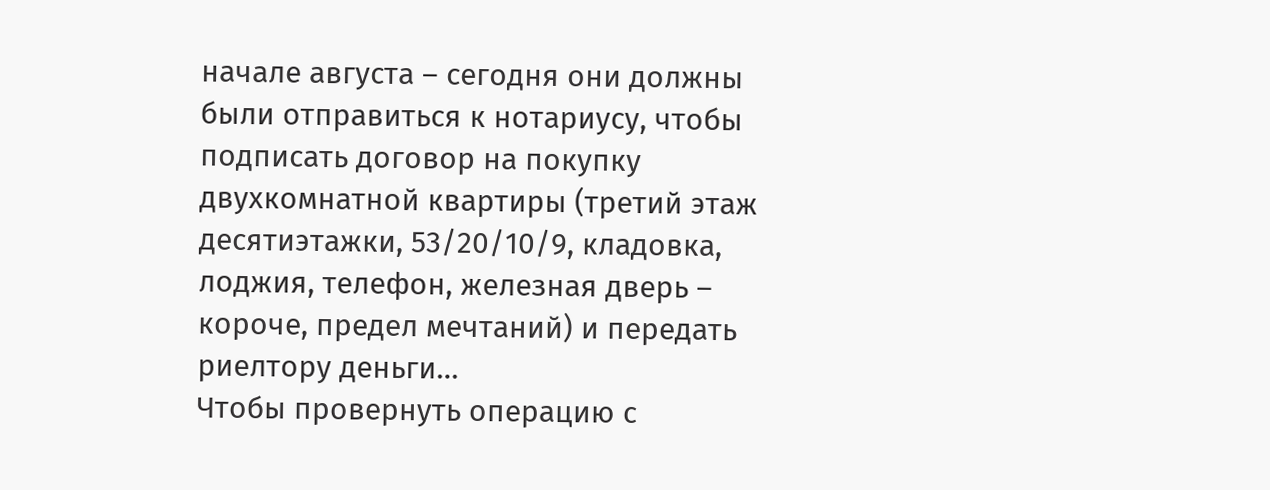начале августа – сегодня они должны были отправиться к нотариусу, чтобы подписать договор на покупку двухкомнатной квартиры (третий этаж десятиэтажки, 53/20/10/9, кладовка, лоджия, телефон, железная дверь – короче, предел мечтаний) и передать риелтору деньги…
Чтобы провернуть операцию с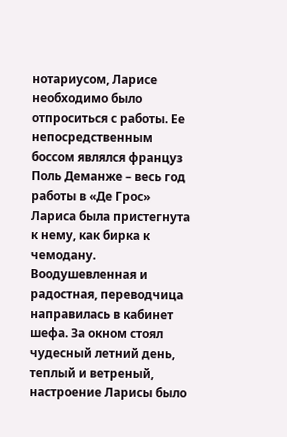нотариусом, Ларисе необходимо было отпроситься с работы. Ее непосредственным боссом являлся француз Поль Деманже – весь год работы в «Де Грос» Лариса была пристегнута к нему, как бирка к чемодану.
Воодушевленная и радостная, переводчица направилась в кабинет шефа. За окном стоял чудесный летний день, теплый и ветреный, настроение Ларисы было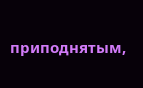приподнятым,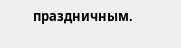праздничным.